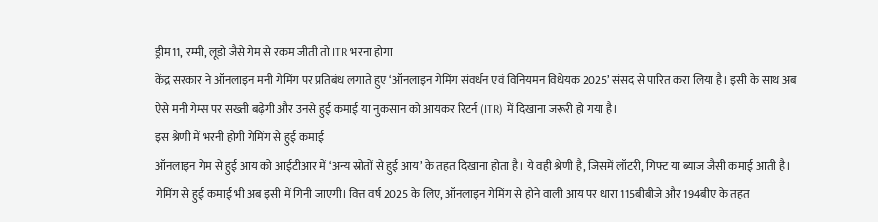ड्रीम11, रम्मी, लूडो जैसे गेम से रकम जीती तो ITR भरना होगा
केंद्र सरकार ने ऑनलाइन मनी गेमिंग पर प्रतिबंध लगाते हुए ‘ऑनलाइन गेमिंग संवर्धन एवं विनियमन विधेयक 2025’ संसद से पारित करा लिया है। इसी के साथ अब ऐसे मनी गेम्स पर सख्ती बढ़ेगी और उनसे हुई कमाई या नुकसान को आयकर रिटर्न (ITR) में दिखाना जरूरी हो गया है।
इस श्रेणी में भरनी होगी गेमिंग से हुई कमाई
ऑनलाइन गेम से हुई आय को आईटीआर में ‘अन्य स्रोतों से हुई आय’ के तहत दिखाना होता है। ये वही श्रेणी है, जिसमें लॉटरी, गिफ्ट या ब्याज जैसी कमाई आती है। गेमिंग से हुई कमाई भी अब इसी में गिनी जाएगी। वित्त वर्ष 2025 के लिए, ऑनलाइन गेमिंग से होने वाली आय पर धारा 115बीबीजे और 194बीए के तहत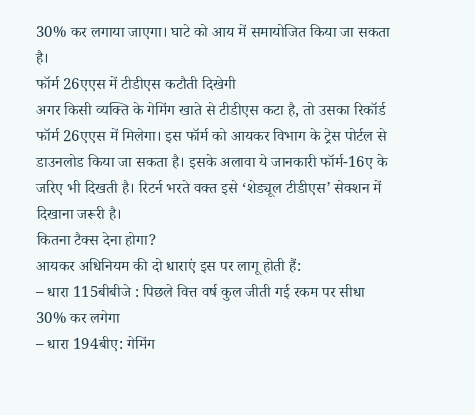30% कर लगाया जाएगा। घाटे को आय में समायोजित किया जा सकता है।
फॉर्म 26एएस में टीडीएस कटौती दिखेगी
अगर किसी व्यक्ति के गेमिंग खाते से टीडीएस कटा है, तो उसका रिकॉर्ड फॉर्म 26एएस में मिलेगा। इस फॉर्म को आयकर विभाग के ट्रेस पोर्टल से डाउनलोड किया जा सकता है। इसके अलावा ये जानकारी फॉर्म-16ए के जरिए भी दिखती है। रिटर्न भरते वक्त इसे ‘शेड्यूल टीडीएस’ सेक्शन में दिखाना जरूरी है।
कितना टैक्स देना होगा?
आयकर अधिनियम की दो धाराएं इस पर लागू होती हैं:
– धारा 115बीबीजे : पिछले वित्त वर्ष कुल जीती गई रकम पर सीधा 30% कर लगेगा
– धारा 194बीए: गेमिंग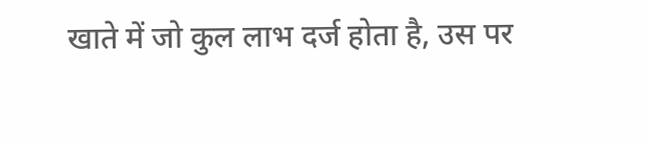खाते में जो कुल लाभ दर्ज होता है, उस पर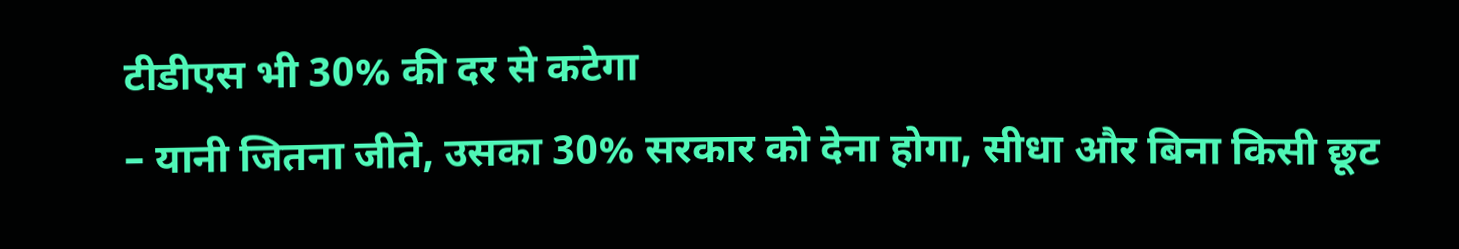टीडीएस भी 30% की दर से कटेगा
– यानी जितना जीते, उसका 30% सरकार को देना होगा, सीधा और बिना किसी छूट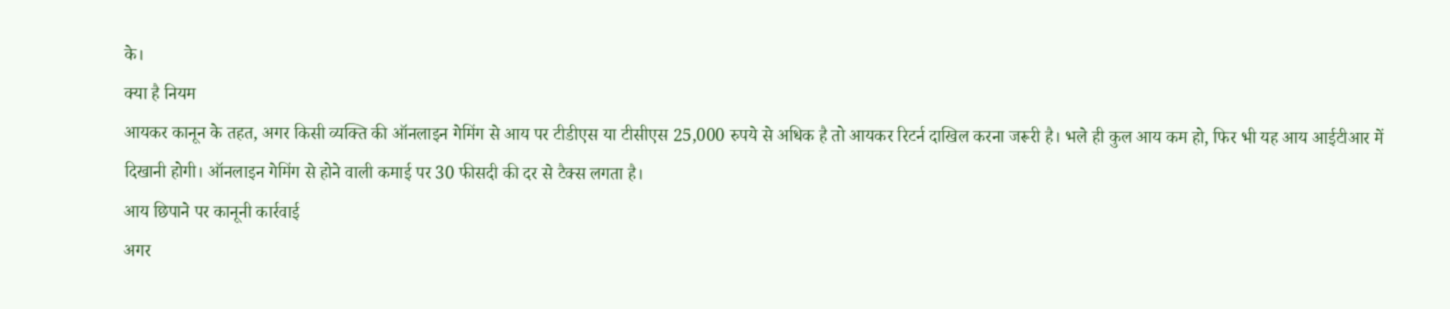के।
क्या है नियम
आयकर कानून के तहत, अगर किसी व्यक्ति की ऑनलाइन गेमिंग से आय पर टीडीएस या टीसीएस 25,000 रुपये से अधिक है तो आयकर रिटर्न दाखिल करना जरूरी है। भले ही कुल आय कम हो, फिर भी यह आय आईटीआर में दिखानी होगी। ऑनलाइन गेमिंग से होने वाली कमाई पर 30 फीसदी की दर से टैक्स लगता है।
आय छिपाने पर कानूनी कार्रवाई
अगर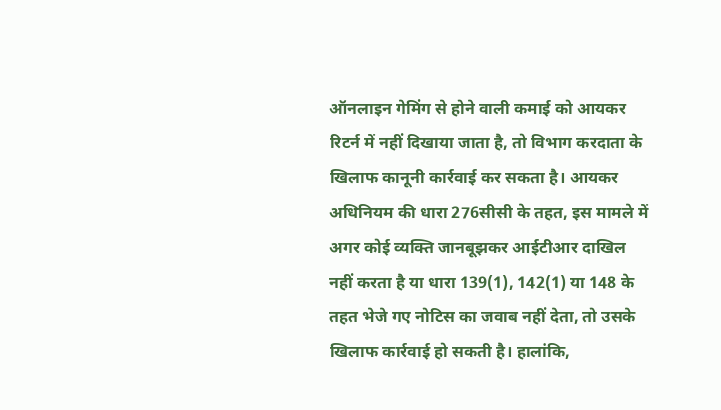ऑनलाइन गेमिंग से होने वाली कमाई को आयकर रिटर्न में नहीं दिखाया जाता है, तो विभाग करदाता के खिलाफ कानूनी कार्रवाई कर सकता है। आयकर अधिनियम की धारा 276सीसी के तहत, इस मामले में अगर कोई व्यक्ति जानबूझकर आईटीआर दाखिल नहीं करता है या धारा 139(1), 142(1) या 148 के तहत भेजे गए नोटिस का जवाब नहीं देता, तो उसके खिलाफ कार्रवाई हो सकती है। हालांकि,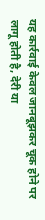यह कार्रवाई केवल जानबूझकर चूक होने पर लागू होती है, देरी या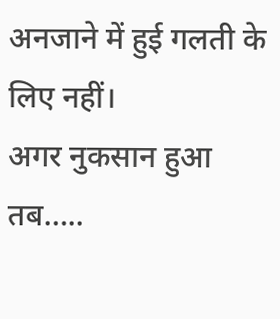अनजाने में हुई गलती के लिए नहीं।
अगर नुकसान हुआ तब…..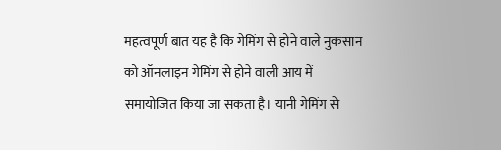महत्वपूर्ण बात यह है कि गेमिंग से होने वाले नुकसान को ऑनलाइन गेमिंग से होने वाली आय में समायोजित किया जा सकता है। यानी गेमिंग से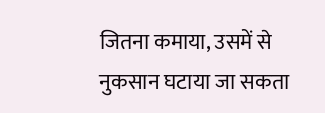जितना कमाया, उसमें से नुकसान घटाया जा सकता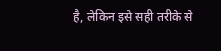है, लेकिन इसे सही तरीके से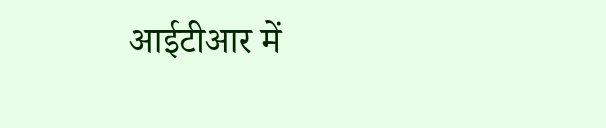आईटीआर में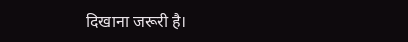दिखाना जरूरी है।